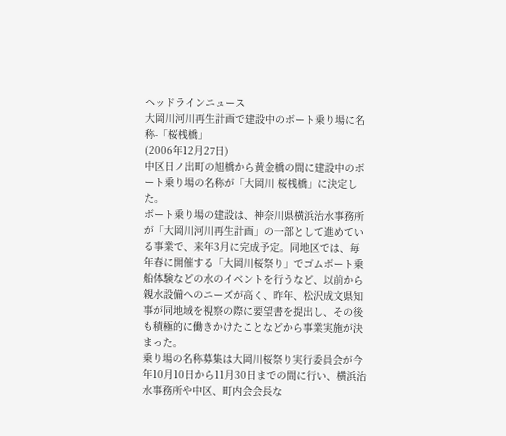ヘッドラインニュース
大岡川河川再生計画で建設中のボート乗り場に名称-「桜桟橋」
(2006年12月27日)
中区日ノ出町の旭橋から黄金橋の間に建設中のボート乗り場の名称が「大岡川 桜桟橋」に決定した。
ボート乗り場の建設は、神奈川県横浜治水事務所が「大岡川河川再生計画」の一部として進めている事業で、来年3月に完成予定。同地区では、毎年春に開催する「大岡川桜祭り」でゴムボート乗船体験などの水のイベントを行うなど、以前から親水設備へのニーズが高く、昨年、松沢成文県知事が同地域を視察の際に要望書を提出し、その後も積極的に働きかけたことなどから事業実施が決まった。
乗り場の名称募集は大岡川桜祭り実行委員会が今年10月10日から11月30日までの間に行い、横浜治水事務所や中区、町内会会長な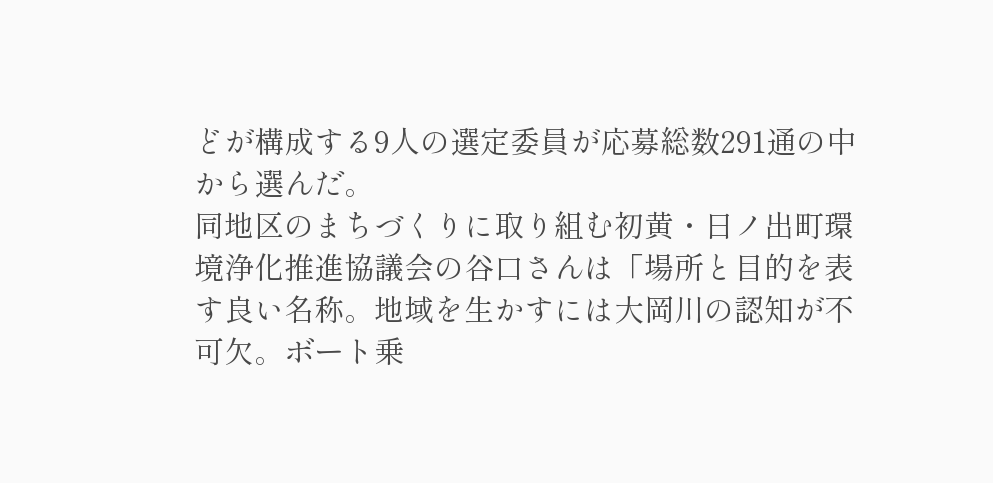どが構成する9人の選定委員が応募総数291通の中から選んだ。
同地区のまちづくりに取り組む初黄・日ノ出町環境浄化推進協議会の谷口さんは「場所と目的を表す良い名称。地域を生かすには大岡川の認知が不可欠。ボート乗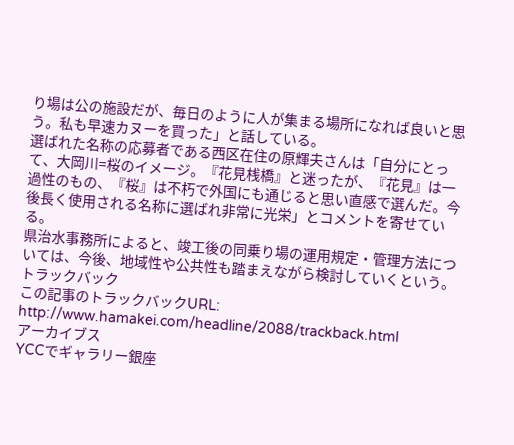り場は公の施設だが、毎日のように人が集まる場所になれば良いと思う。私も早速カヌーを買った」と話している。
選ばれた名称の応募者である西区在住の原輝夫さんは「自分にとって、大岡川=桜のイメージ。『花見桟橋』と迷ったが、『花見』は一過性のもの、『桜』は不朽で外国にも通じると思い直感で選んだ。今後長く使用される名称に選ばれ非常に光栄」とコメントを寄せている。
県治水事務所によると、竣工後の同乗り場の運用規定・管理方法については、今後、地域性や公共性も踏まえながら検討していくという。
トラックバック
この記事のトラックバックURL:
http://www.hamakei.com/headline/2088/trackback.html
アーカイブス
YCCでギャラリー銀座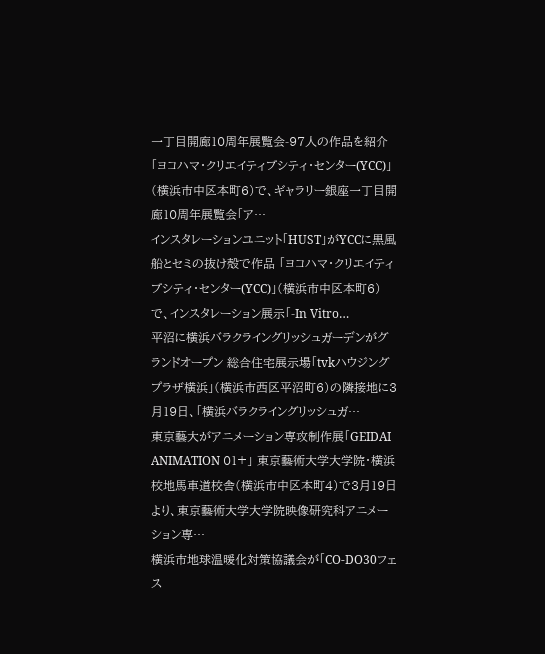一丁目開廊10周年展覧会-97人の作品を紹介 「ヨコハマ・クリエイティブシティ・センター(YCC)」(横浜市中区本町6)で、ギャラリー銀座一丁目開廊10周年展覧会「ア…
インスタレーションユニット「HUST」がYCCに黒風船とセミの抜け殻で作品 「ヨコハマ・クリエイティブシティ・センター(YCC)」(横浜市中区本町6)で、インスタレーション展示「-In Vitro…
平沼に横浜バラクライングリッシュガーデンがグランドオープン 総合住宅展示場「tvkハウジング プラザ横浜」(横浜市西区平沼町6)の隣接地に3月19日、「横浜バラクライングリッシュガ…
東京藝大がアニメーション専攻制作展「GEIDAI ANIMATION 01+」 東京藝術大学大学院・横浜校地馬車道校舎(横浜市中区本町4)で3月19日より、東京藝術大学大学院映像研究科アニメーション専…
横浜市地球温暖化対策協議会が「CO-DO30フェス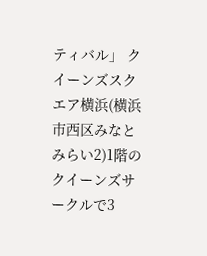ティバル」 クイーンズスクエア横浜(横浜市西区みなとみらい2)1階のクイーンズサークルで3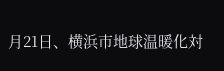月21日、横浜市地球温暖化対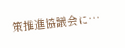策推進協議会に…